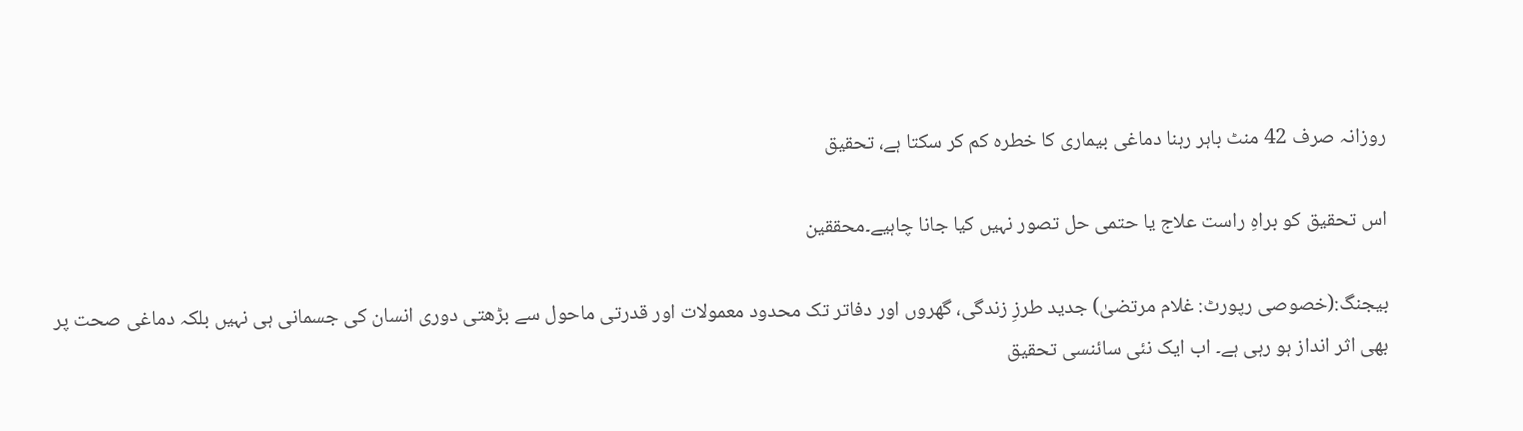روزانہ صرف 42 منٹ باہر رہنا دماغی بیماری کا خطرہ کم کر سکتا ہے، تحقیق

اس تحقیق کو براہِ راست علاج یا حتمی حل تصور نہیں کیا جانا چاہیے۔محققین

بیجنگ:(خصوصی رپورٹ: غلام مرتضیٰ) جدید طرزِ زندگی، گھروں اور دفاتر تک محدود معمولات اور قدرتی ماحول سے بڑھتی دوری انسان کی جسمانی ہی نہیں بلکہ دماغی صحت پر بھی اثر انداز ہو رہی ہے۔ اب ایک نئی سائنسی تحقیق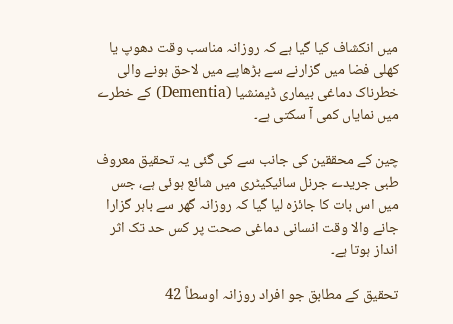میں انکشاف کیا گیا ہے کہ روزانہ مناسب وقت دھوپ یا کھلی فضا میں گزارنے سے بڑھاپے میں لاحق ہونے والی خطرناک دماغی بیماری ڈیمنشیا (Dementia) کے خطرے میں نمایاں کمی آ سکتی ہے۔

چین کے محققین کی جانب سے کی گئی یہ تحقیق معروف طبی جریدے جرنل سائیکیٹری میں شائع ہوئی ہے، جس میں اس بات کا جائزہ لیا گیا کہ روزانہ گھر سے باہر گزارا جانے والا وقت انسانی دماغی صحت پر کس حد تک اثر انداز ہوتا ہے۔

تحقیق کے مطابق جو افراد روزانہ اوسطاً 42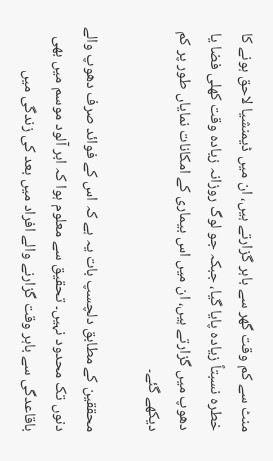منٹ سے کم وقت گھر سے باہر گزارتے ہیں، ان میں ڈیمنشیا لاحق ہونے کا خطرہ نسبتاً زیادہ پایا گیا، جبکہ جو لوگ روزانہ زیادہ وقت کھلی فضا یا دھوپ میں گزارتے ہیں، ان میں اس بیماری کے امکانات نمایاں طور پر کم دیکھے گئے۔

محققین کے مطابق دلچسپ بات یہ ہے کہ اس کے فوائد صرف دھوپ والے دنوں تک محدود نہیں۔ تحقیق سے معلوم ہوا کہ ابر آلود موسم میں بھی باقاعدگی سے باہر وقت گزارنے والے افراد میں بعد کی زندگی میں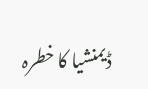ڈیمنشیا کا خطرہ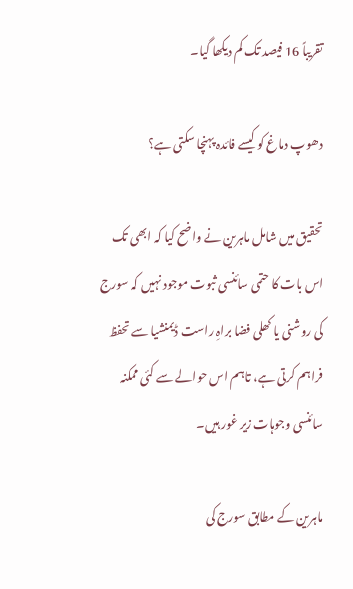تقریباً 16 فیصد تک کم دیکھا گیا۔

دھوپ دماغ کو کیسے فائدہ پہنچا سکتی ہے؟

تحقیق میں شامل ماہرین نے واضح کیا کہ ابھی تک اس بات کا حتمی سائنسی ثبوت موجود نہیں کہ سورج کی روشنی یا کھلی فضا براہِ راست ڈیمنشیا سے تحفظ فراہم کرتی ہے، تاہم اس حوالے سے کئی ممکنہ سائنسی وجوہات زیر غور ہیں۔

ماہرین کے مطابق سورج کی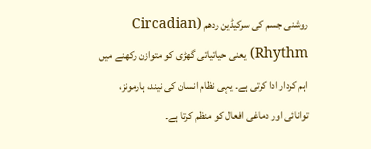روشنی جسم کی سرکیڈین ردھم (Circadian Rhythm) یعنی حیاتیاتی گھڑی کو متوازن رکھنے میں اہم کردار ادا کرتی ہے۔ یہی نظام انسان کی نیند، ہارمونز، توانائی اور دماغی افعال کو منظم کرتا ہے۔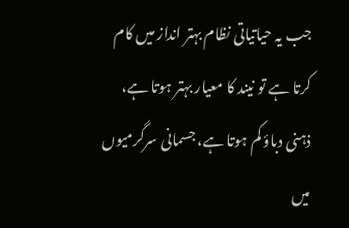جب یہ حیاتیاتی نظام بہتر انداز میں کام کرتا ہے تو نیند کا معیار بہتر ہوتا ہے، ذہنی دباؤ کم ہوتا ہے، جسمانی سرگرمیوں میں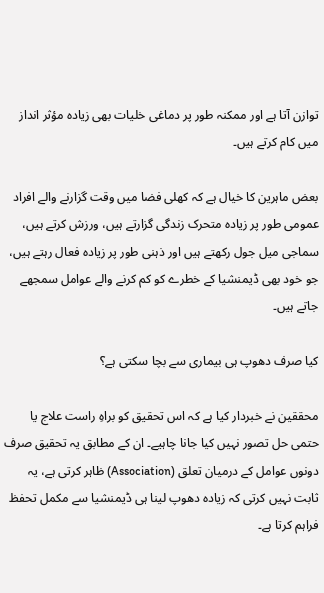توازن آتا ہے اور ممکنہ طور پر دماغی خلیات بھی زیادہ مؤثر انداز میں کام کرتے ہیں۔

بعض ماہرین کا خیال ہے کہ کھلی فضا میں وقت گزارنے والے افراد عمومی طور پر زیادہ متحرک زندگی گزارتے ہیں، ورزش کرتے ہیں، سماجی میل جول رکھتے ہیں اور ذہنی طور پر زیادہ فعال رہتے ہیں، جو خود بھی ڈیمنشیا کے خطرے کو کم کرنے والے عوامل سمجھے جاتے ہیں۔

کیا صرف دھوپ ہی بیماری سے بچا سکتی ہے؟

محققین نے خبردار کیا ہے کہ اس تحقیق کو براہِ راست علاج یا حتمی حل تصور نہیں کیا جانا چاہیے۔ ان کے مطابق یہ تحقیق صرف دونوں عوامل کے درمیان تعلق (Association) ظاہر کرتی ہے، یہ ثابت نہیں کرتی کہ زیادہ دھوپ لینا ہی ڈیمنشیا سے مکمل تحفظ فراہم کرتا ہے۔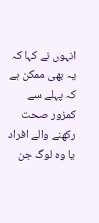انہوں نے کہا کہ یہ بھی ممکن ہے کہ پہلے سے کمزور صحت رکھنے والے افراد یا وہ لوگ جن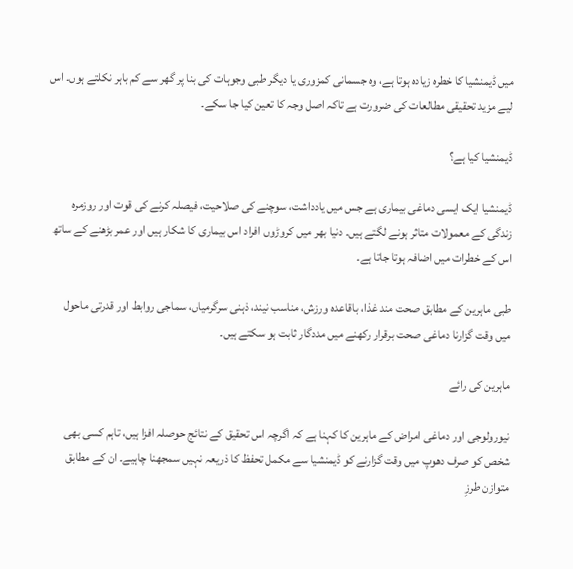میں ڈیمنشیا کا خطرہ زیادہ ہوتا ہے، وہ جسمانی کمزوری یا دیگر طبی وجوہات کی بنا پر گھر سے کم باہر نکلتے ہوں۔ اس لیے مزید تحقیقی مطالعات کی ضرورت ہے تاکہ اصل وجہ کا تعین کیا جا سکے۔

ڈیمنشیا کیا ہے؟

ڈیمنشیا ایک ایسی دماغی بیماری ہے جس میں یادداشت، سوچنے کی صلاحیت، فیصلہ کرنے کی قوت اور روزمرہ زندگی کے معمولات متاثر ہونے لگتے ہیں۔ دنیا بھر میں کروڑوں افراد اس بیماری کا شکار ہیں اور عمر بڑھنے کے ساتھ اس کے خطرات میں اضافہ ہوتا جاتا ہے۔

طبی ماہرین کے مطابق صحت مند غذا، باقاعدہ ورزش، مناسب نیند، ذہنی سرگرمیاں، سماجی روابط اور قدرتی ماحول میں وقت گزارنا دماغی صحت برقرار رکھنے میں مددگار ثابت ہو سکتے ہیں۔

ماہرین کی رائے

نیورولوجی اور دماغی امراض کے ماہرین کا کہنا ہے کہ اگرچہ اس تحقیق کے نتائج حوصلہ افزا ہیں، تاہم کسی بھی شخص کو صرف دھوپ میں وقت گزارنے کو ڈیمنشیا سے مکمل تحفظ کا ذریعہ نہیں سمجھنا چاہیے۔ ان کے مطابق متوازن طرزِ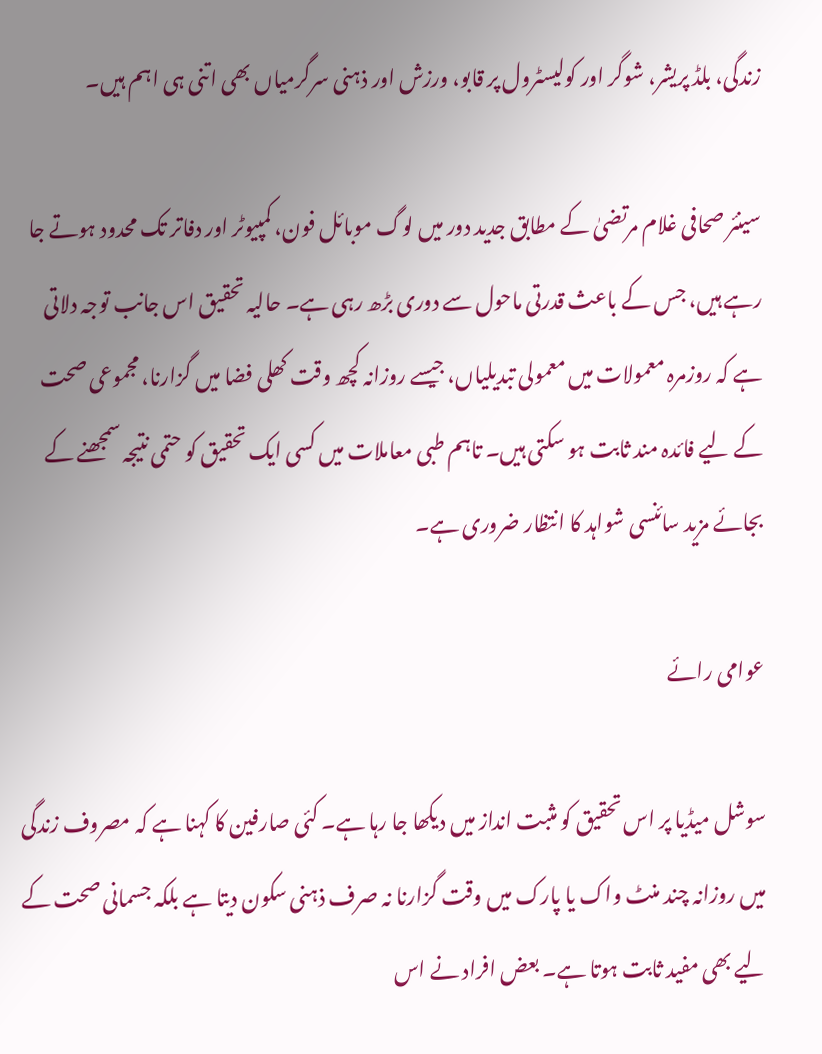زندگی، بلڈ پریشر، شوگر اور کولیسٹرول پر قابو، ورزش اور ذہنی سرگرمیاں بھی اتنی ہی اہم ہیں۔

سینئر صحافی غلام مرتضیٰ کے مطابق جدید دور میں لوگ موبائل فون، کمپیوٹر اور دفاتر تک محدود ہوتے جا رہے ہیں، جس کے باعث قدرتی ماحول سے دوری بڑھ رہی ہے۔ حالیہ تحقیق اس جانب توجہ دلاتی ہے کہ روزمرہ معمولات میں معمولی تبدیلیاں، جیسے روزانہ کچھ وقت کھلی فضا میں گزارنا، مجموعی صحت کے لیے فائدہ مند ثابت ہو سکتی ہیں۔ تاہم طبی معاملات میں کسی ایک تحقیق کو حتمی نتیجہ سمجھنے کے بجائے مزید سائنسی شواہد کا انتظار ضروری ہے۔

عوامی رائے

سوشل میڈیا پر اس تحقیق کو مثبت انداز میں دیکھا جا رہا ہے۔ کئی صارفین کا کہنا ہے کہ مصروف زندگی میں روزانہ چند منٹ واک یا پارک میں وقت گزارنا نہ صرف ذہنی سکون دیتا ہے بلکہ جسمانی صحت کے لیے بھی مفید ثابت ہوتا ہے۔ بعض افراد نے اس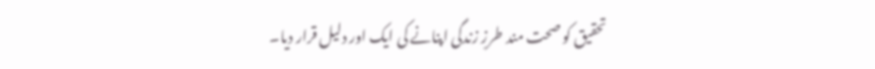تحقیق کو صحت مند طرزِ زندگی اپنانے کی ایک اور دلیل قرار دیا۔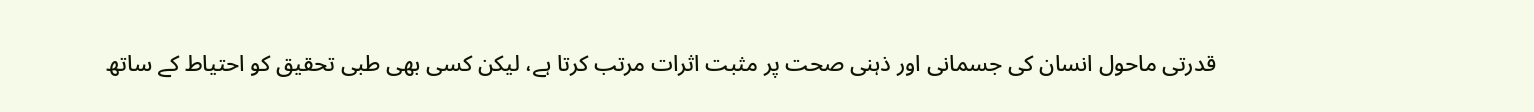قدرتی ماحول انسان کی جسمانی اور ذہنی صحت پر مثبت اثرات مرتب کرتا ہے، لیکن کسی بھی طبی تحقیق کو احتیاط کے ساتھ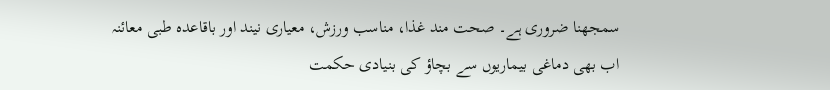سمجھنا ضروری ہے۔ صحت مند غذا، مناسب ورزش، معیاری نیند اور باقاعدہ طبی معائنہ اب بھی دماغی بیماریوں سے بچاؤ کی بنیادی حکمت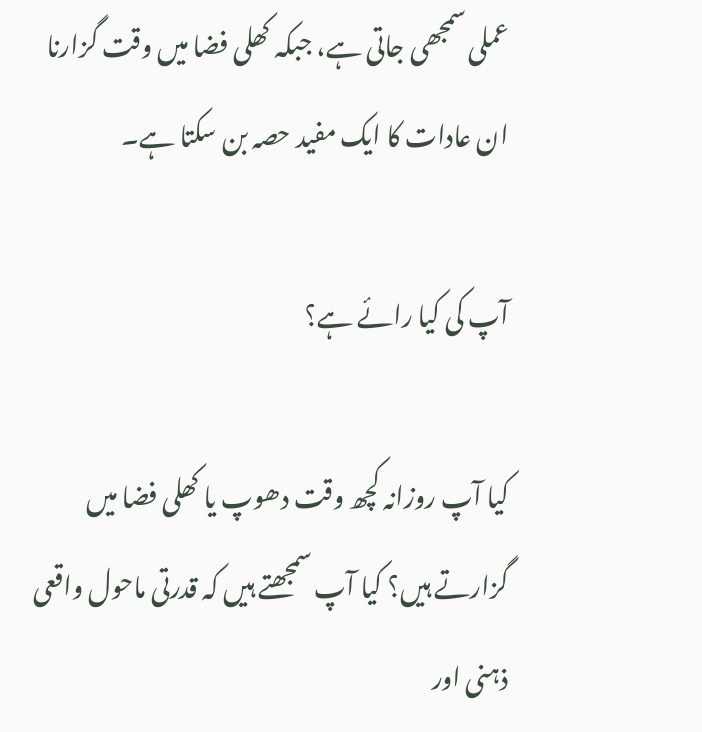عملی سمجھی جاتی ہے، جبکہ کھلی فضا میں وقت گزارنا ان عادات کا ایک مفید حصہ بن سکتا ہے۔

آپ کی کیا رائے ہے؟

کیا آپ روزانہ کچھ وقت دھوپ یا کھلی فضا میں گزارتے ہیں؟ کیا آپ سمجھتے ہیں کہ قدرتی ماحول واقعی ذہنی اور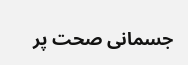جسمانی صحت پر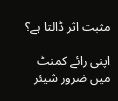مثبت اثر ڈالتا ہے؟

اپنی رائے کمنٹ میں ضرور شیئر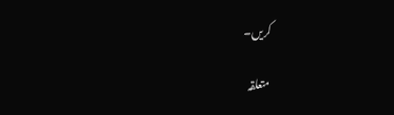کریں۔

متعلقہ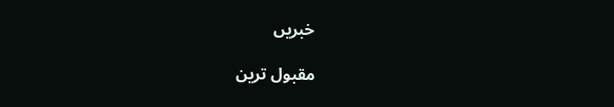خبریں

مقبول ترین